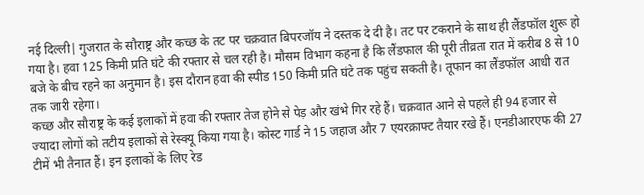नई दिल्ली| गुजरात के सौराष्ट्र और कच्छ के तट पर चक्रवात बिपरजॉय ने दस्तक दे दी है। तट पर टकराने के साथ ही लैंडफॉल शुरू हो गया है। हवा 125 किमी प्रति घंटे की रफ्तार से चल रही है। मौसम विभाग कहना है कि लैंडफाल की पूरी तीव्रता रात में करीब 8 से 10 बजे के बीच रहने का अनुमान है। इस दौरान हवा की स्पीड 150 किमी प्रति घंटे तक पहुंच सकती है। तूफान का लैंडफॉल आधी रात तक जारी रहेगा।
कच्छ और सौराष्ट्र के कई इलाकों में हवा की रफ्तार तेज होने से पेड़ और खंभे गिर रहे हैं। चक्रवात आने से पहले ही 94 हजार से ज्यादा लोगों को तटीय इलाकों से रेस्क्यू किया गया है। कोस्ट गार्ड ने 15 जहाज और 7 एयरक्राफ्ट तैयार रखे हैं। एनडीआरएफ की 27 टीमें भी तैनात हैं। इन इलाकों के लिए रेड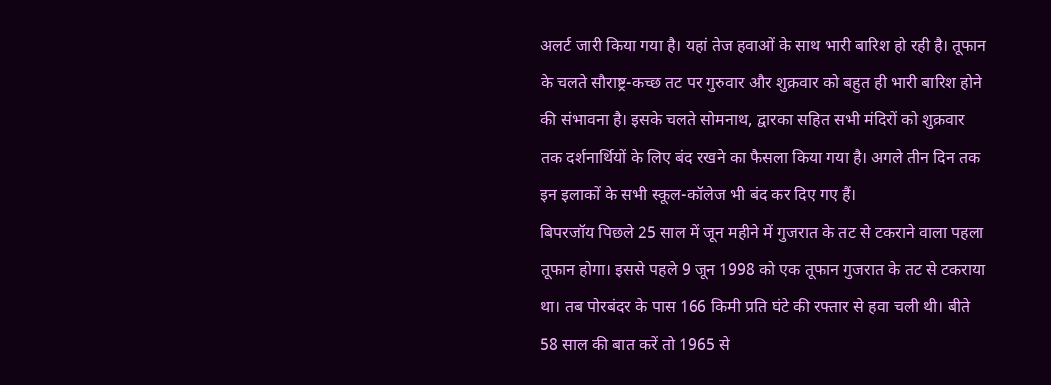अलर्ट जारी किया गया है। यहां तेज हवाओं के साथ भारी बारिश हो रही है। तूफान के चलते सौराष्ट्र-कच्छ तट पर गुरुवार और शुक्रवार को बहुत ही भारी बारिश होने की संभावना है। इसके चलते सोमनाथ, द्वारका सहित सभी मंदिरों को शुक्रवार तक दर्शनार्थियों के लिए बंद रखने का फैसला किया गया है। अगले तीन दिन तक इन इलाकों के सभी स्कूल-कॉलेज भी बंद कर दिए गए हैं।
बिपरजॉय पिछले 25 साल में जून महीने में गुजरात के तट से टकराने वाला पहला तूफान होगा। इससे पहले 9 जून 1998 को एक तूफान गुजरात के तट से टकराया था। तब पोरबंदर के पास 166 किमी प्रति घंटे की रफ्तार से हवा चली थी। बीते 58 साल की बात करें तो 1965 से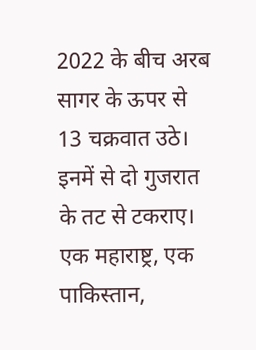2022 के बीच अरब सागर के ऊपर से 13 चक्रवात उठे। इनमें से दो गुजरात के तट से टकराए। एक महाराष्ट्र, एक पाकिस्तान,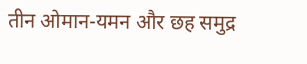तीन ओमान-यमन और छह समुद्र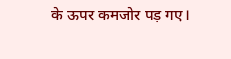के ऊपर कमजोर पड़ गए।